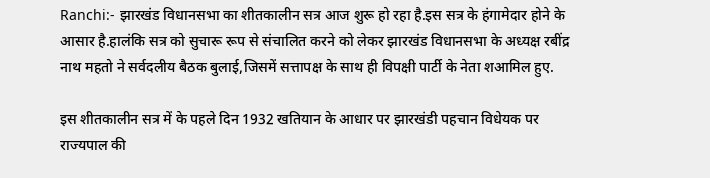Ranchi:- झारखंड विधानसभा का शीतकालीन सत्र आज शुरू हो रहा है.इस सत्र के हंगामेदार होने के आसार है.हालंकि सत्र को सुचारू रूप से संचालित करने को लेकर झारखंड विधानसभा के अध्यक्ष रबींद्र नाथ महतो ने सर्वदलीय बैठक बुलाई,जिसमें सत्तापक्ष के साथ ही विपक्षी पार्टी के नेता शआमिल हुए.

इस शीतकालीन सत्र में के पहले दिन 1932 खतियान के आधार पर झारखंडी पहचान विधेयक पर राज्यपाल की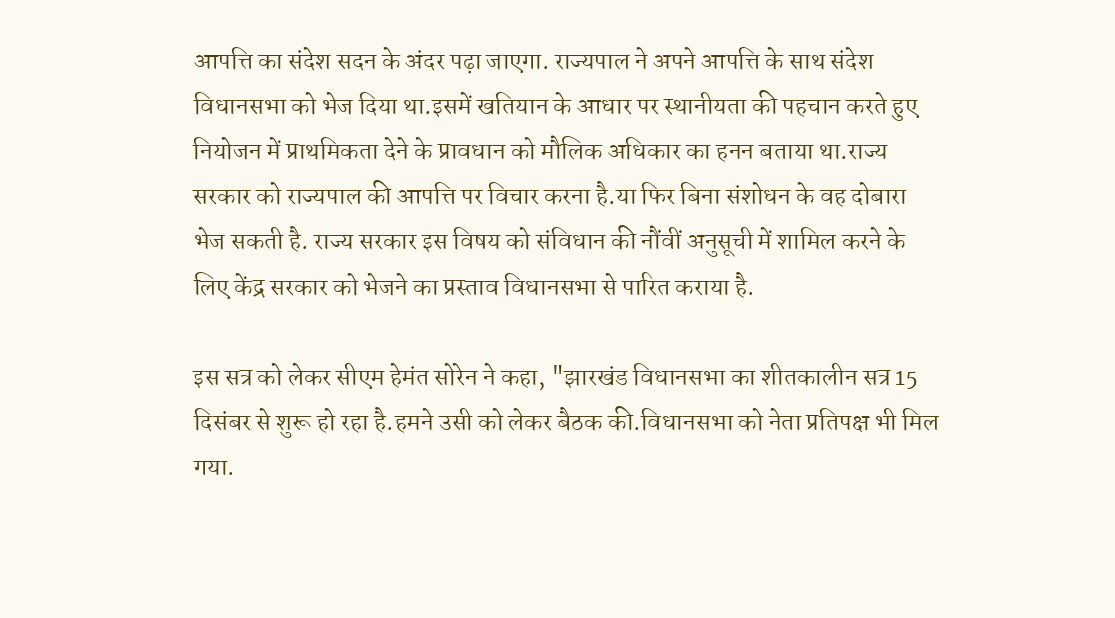आपत्ति का संदेश सदन के अंदर पढ़ा जाएगा. राज्यपाल ने अपने आपत्ति के साथ संदेश विधानसभा को भेज दिया था.इसमें खतियान के आधार पर स्थानीयता की पहचान करते हुए नियोजन में प्राथमिकता देने के प्रावधान को मौलिक अधिकार का हनन बताया था.राज्य सरकार को राज्यपाल की आपत्ति पर विचार करना है.या फिर बिना संशोधन के वह दोबारा भेज सकती है. राज्य सरकार इस विषय को संविधान की नौंवीं अनुसूची में शामिल करने के लिए केंद्र सरकार को भेजने का प्रस्ताव विधानसभा से पारित कराया है.

इस सत्र को लेकर सीएम हेमंत सोरेन ने कहा, "झारखंड विधानसभा का शीतकालीन सत्र 15 दिसंबर से शुरू हो रहा है.हमने उसी को लेकर बैठक की.विधानसभा को नेता प्रतिपक्ष भी मिल गया.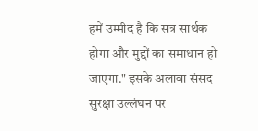हमें उम्मीद है कि सत्र सार्थक होगा और मुद्दों का समाधान हो जाएगा." इसके अलावा संसद सुरक्षा उल्लंघन पर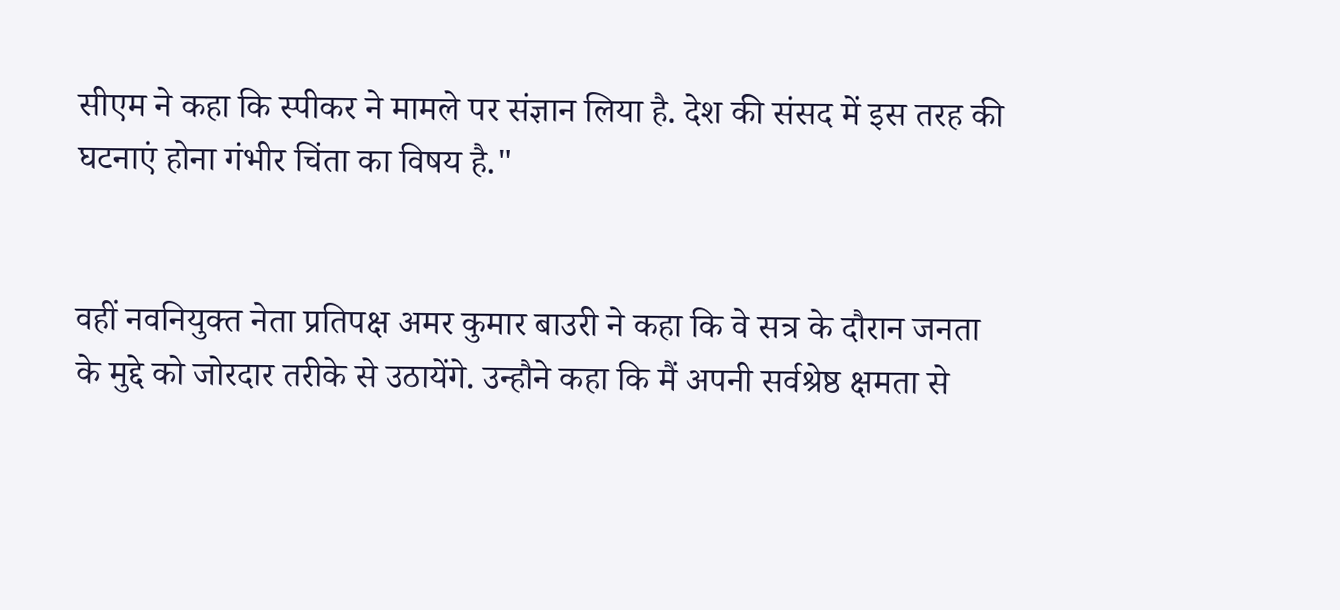सीएम ने कहा कि स्पीकर ने मामले पर संज्ञान लिया है. देश की संसद में इस तरह की घटनाएं होना गंभीर चिंता का विषय है."


वहीं नवनियुक्त नेता प्रतिपक्ष अमर कुमार बाउरी ने कहा कि वे सत्र के दौरान जनता के मुद्दे को जोरदार तरीके से उठायेंगे. उन्हौने कहा कि मैं अपनी सर्वश्रेष्ठ क्षमता से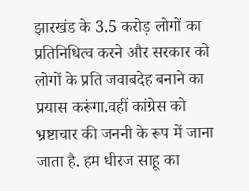झारखंड के 3.5 करोड़ लोगों का प्रतिनिधित्व करने और सरकार को लोगों के प्रति जवाबदेह बनाने का प्रयास करूंगा.वहीं कांग्रेस को भ्रष्टाचार की जननी के रूप में जाना जाता है. हम धीरज साहू का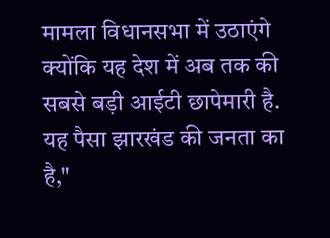मामला विधानसभा में उठाएंगे क्योंकि यह देश में अब तक की सबसे बड़ी आईटी छापेमारी है. यह पैसा झारखंड की जनता का है,"